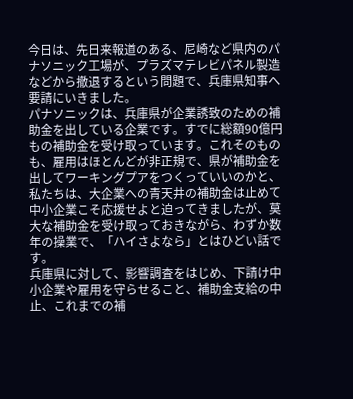今日は、先日来報道のある、尼崎など県内のパナソニック工場が、プラズマテレビパネル製造などから撤退するという問題で、兵庫県知事へ要請にいきました。
パナソニックは、兵庫県が企業誘致のための補助金を出している企業です。すでに総額90億円もの補助金を受け取っています。これそのものも、雇用はほとんどが非正規で、県が補助金を出してワーキングプアをつくっていいのかと、私たちは、大企業への青天井の補助金は止めて中小企業こそ応援せよと迫ってきましたが、莫大な補助金を受け取っておきながら、わずか数年の操業で、「ハイさよなら」とはひどい話です。
兵庫県に対して、影響調査をはじめ、下請け中小企業や雇用を守らせること、補助金支給の中止、これまでの補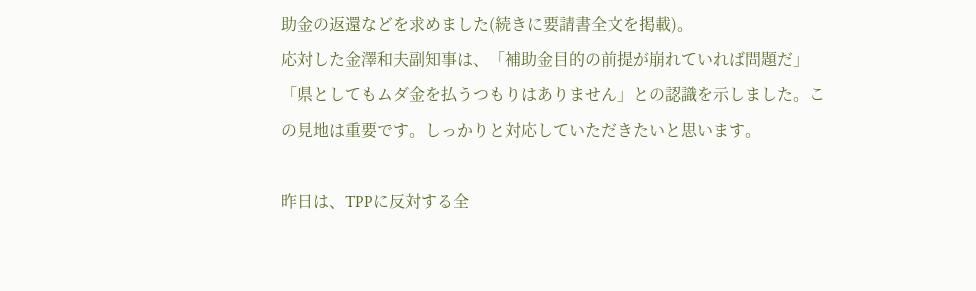助金の返還などを求めました(続きに要請書全文を掲載)。
応対した金澤和夫副知事は、「補助金目的の前提が崩れていれば問題だ」「県としてもムダ金を払うつもりはありません」との認識を示しました。この見地は重要です。しっかりと対応していただきたいと思います。

昨日は、TPPに反対する全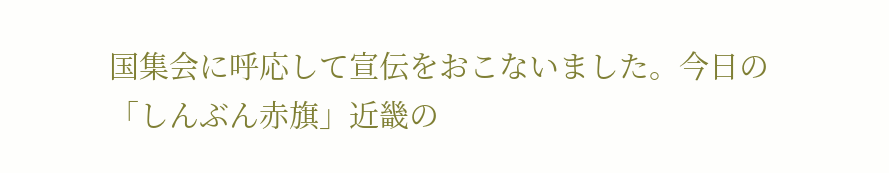国集会に呼応して宣伝をおこないました。今日の「しんぶん赤旗」近畿の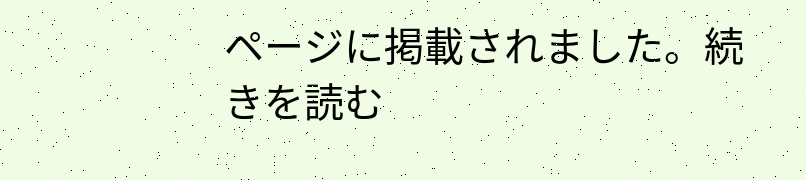ページに掲載されました。続きを読む